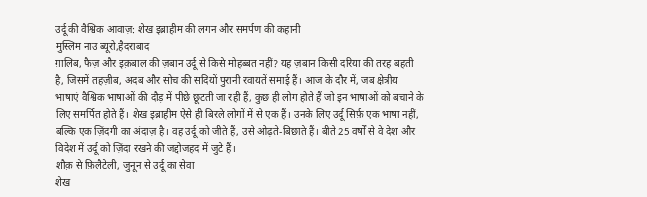उर्दू की वैश्विक आवाज़: शेख इब्राहीम की लगन और समर्पण की कहानी
मुस्लिम नाउ ब्यूरो,हैदराबाद
ग़ालिब, फैज़ और इक़बाल की ज़बान उर्दू से किसे मोहब्बत नहीं? यह ज़बान किसी दरिया की तरह बहती है, जिसमें तहज़ीब, अदब और सोच की सदियों पुरानी रवायतें समाई हैं। आज के दौर में, जब क्षेत्रीय भाषाएं वैश्विक भाषाओं की दौड़ में पीछे छूटती जा रही हैं, कुछ ही लोग होते हैं जो इन भाषाओं को बचाने के लिए समर्पित होते हैं। शेख इब्राहीम ऐसे ही बिरले लोगों में से एक हैं। उनके लिए उर्दू सिर्फ़ एक भाषा नहीं, बल्कि एक ज़िंदगी का अंदाज़ है। वह उर्दू को जीते हैं, उसे ओढ़ते-बिछाते हैं। बीते 25 वर्षों से वे देश और विदेश में उर्दू को ज़िंदा रखने की जद्दोजहद में जुटे हैं।
शौक़ से फ़िलैटेली, जुनून से उर्दू का सेवा
शेख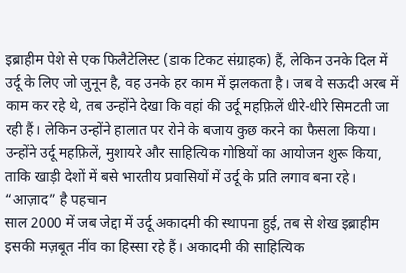इब्राहीम पेशे से एक फिलैटेलिस्ट (डाक टिकट संग्राहक) हैं, लेकिन उनके दिल में उर्दू के लिए जो जुनून है, वह उनके हर काम में झलकता है। जब वे सऊदी अरब में काम कर रहे थे, तब उन्होंने देखा कि वहां की उर्दू महफ़िलें धीरे-धीरे सिमटती जा रही हैं। लेकिन उन्होंने हालात पर रोने के बजाय कुछ करने का फैसला किया। उन्होंने उर्दू महफ़िलें, मुशायरे और साहित्यिक गोष्ठियों का आयोजन शुरू किया, ताकि खाड़ी देशों में बसे भारतीय प्रवासियों में उर्दू के प्रति लगाव बना रहे।
“आज़ाद” है पहचान
साल 2000 में जब जेद्दा में उर्दू अकादमी की स्थापना हुई, तब से शेख इब्राहीम इसकी मज़बूत नींव का हिस्सा रहे हैं। अकादमी की साहित्यिक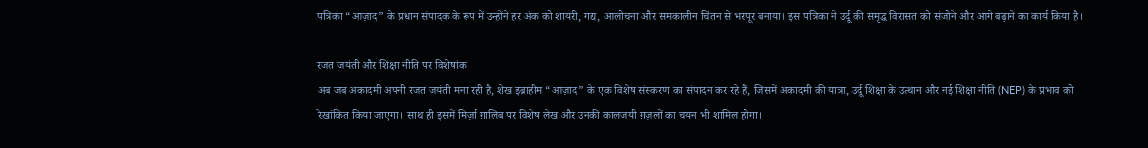पत्रिका “आज़ाद” के प्रधान संपादक के रूप में उन्होंने हर अंक को शायरी, गद्य, आलोचना और समकालीन चिंतन से भरपूर बनाया। इस पत्रिका ने उर्दू की समृद्ध विरासत को संजोने और आगे बढ़ाने का कार्य किया है।

रजत जयंती और शिक्षा नीति पर विशेषांक
अब जब अकादमी अपनी रजत जयंती मना रही है, शेख इब्राहीम “आज़ाद” के एक विशेष संस्करण का संपादन कर रहे हैं, जिसमें अकादमी की यात्रा, उर्दू शिक्षा के उत्थान और नई शिक्षा नीति (NEP) के प्रभाव को रेखांकित किया जाएगा। साथ ही इसमें मिर्ज़ा ग़ालिब पर विशेष लेख और उनकी कालजयी ग़ज़लों का चयन भी शामिल होगा।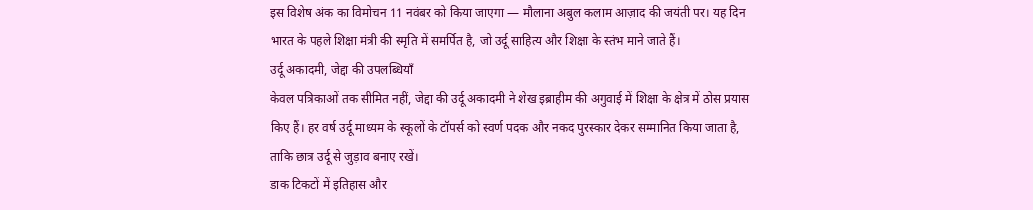इस विशेष अंक का विमोचन 11 नवंबर को किया जाएगा — मौलाना अबुल कलाम आज़ाद की जयंती पर। यह दिन भारत के पहले शिक्षा मंत्री की स्मृति में समर्पित है, जो उर्दू साहित्य और शिक्षा के स्तंभ माने जाते हैं।
उर्दू अकादमी, जेद्दा की उपलब्धियाँ
केवल पत्रिकाओं तक सीमित नहीं, जेद्दा की उर्दू अकादमी ने शेख इब्राहीम की अगुवाई में शिक्षा के क्षेत्र में ठोस प्रयास किए हैं। हर वर्ष उर्दू माध्यम के स्कूलों के टॉपर्स को स्वर्ण पदक और नकद पुरस्कार देकर सम्मानित किया जाता है, ताकि छात्र उर्दू से जुड़ाव बनाए रखें।
डाक टिकटों में इतिहास और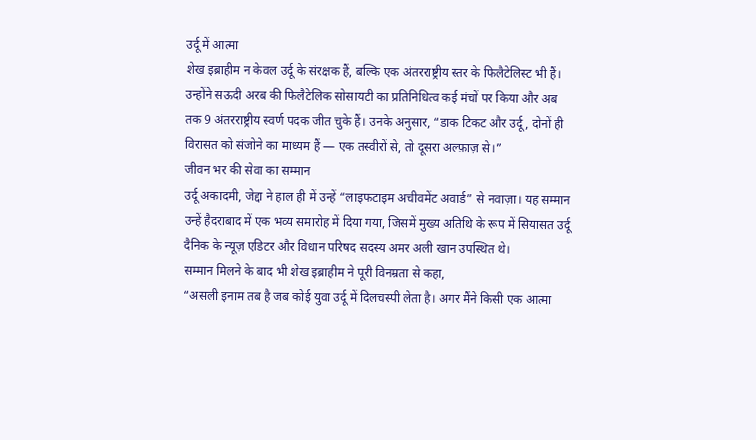उर्दू में आत्मा
शेख इब्राहीम न केवल उर्दू के संरक्षक हैं, बल्कि एक अंतरराष्ट्रीय स्तर के फिलैटेलिस्ट भी हैं। उन्होंने सऊदी अरब की फिलैटेलिक सोसायटी का प्रतिनिधित्व कई मंचों पर किया और अब तक 9 अंतरराष्ट्रीय स्वर्ण पदक जीत चुके हैं। उनके अनुसार, “डाक टिकट और उर्दू, दोनों ही विरासत को संजोने का माध्यम हैं — एक तस्वीरों से, तो दूसरा अल्फ़ाज़ से।”
जीवन भर की सेवा का सम्मान
उर्दू अकादमी, जेद्दा ने हाल ही में उन्हें “लाइफटाइम अचीवमेंट अवार्ड” से नवाज़ा। यह सम्मान उन्हें हैदराबाद में एक भव्य समारोह में दिया गया, जिसमें मुख्य अतिथि के रूप में सियासत उर्दू दैनिक के न्यूज़ एडिटर और विधान परिषद सदस्य अमर अली खान उपस्थित थे।
सम्मान मिलने के बाद भी शेख इब्राहीम ने पूरी विनम्रता से कहा,
“असली इनाम तब है जब कोई युवा उर्दू में दिलचस्पी लेता है। अगर मैंने किसी एक आत्मा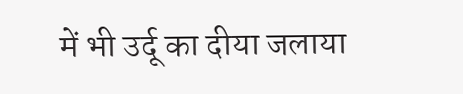में भी उर्दू का दीया जलाया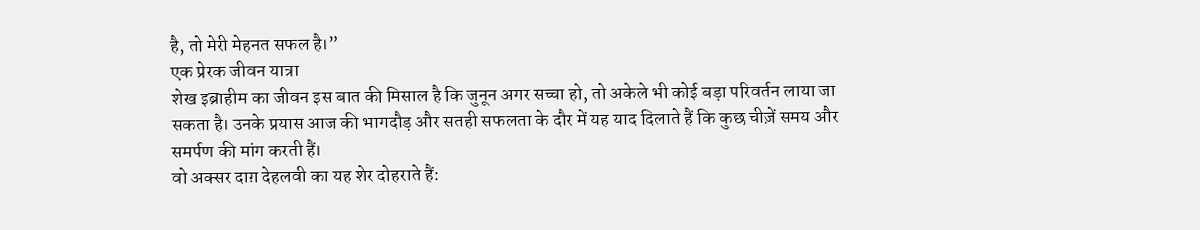है, तो मेरी मेहनत सफल है।”
एक प्रेरक जीवन यात्रा
शेख इब्राहीम का जीवन इस बात की मिसाल है कि जुनून अगर सच्चा हो, तो अकेले भी कोई बड़ा परिवर्तन लाया जा सकता है। उनके प्रयास आज की भागदौड़ और सतही सफलता के दौर में यह याद दिलाते हैं कि कुछ चीज़ें समय और समर्पण की मांग करती हैं।
वो अक्सर दाग़ देहलवी का यह शेर दोहराते हैं: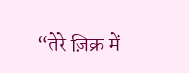“तेरे ज़िक्र में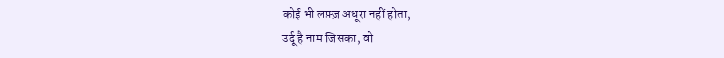कोई भी लफ़्ज़ अधूरा नहीं होता,
उर्दू है नाम जिसका, वो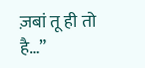ज़बां तू ही तो है…”